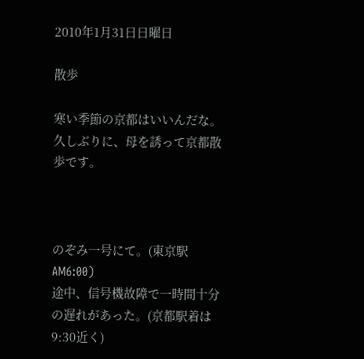2010年1月31日日曜日

散歩

寒い季節の京都はいいんだな。
久しぶりに、母を誘って京都散歩です。



のぞみ一号にて。(東京駅AM6:00)
途中、信号機故障で一時間十分の遅れがあった。(京都駅着は9:30近く)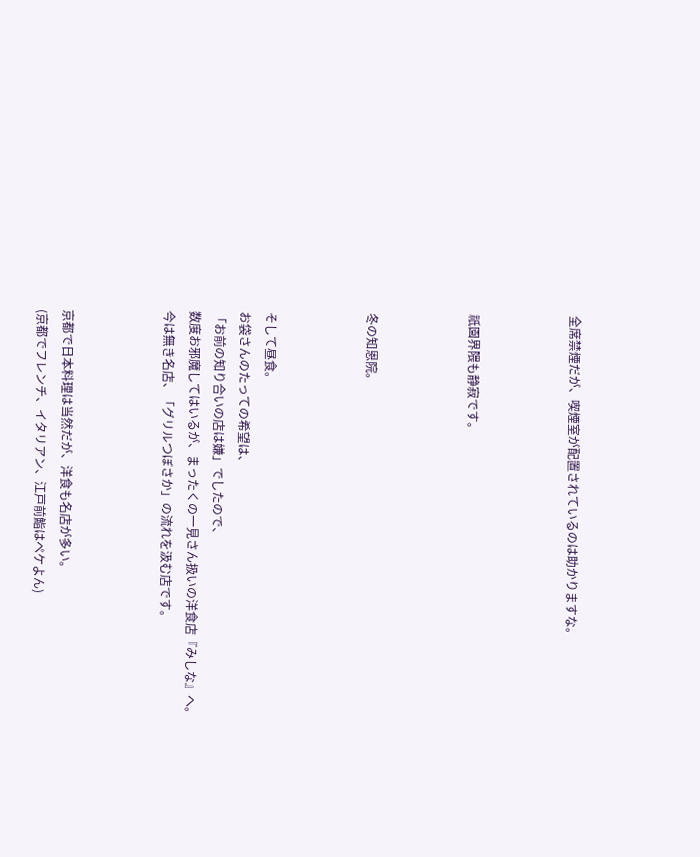全席禁煙だが、喫煙室が配置されているのは助かりますな。



祇園界隈も静寂です。



冬の知恩院。



そして昼食。
お袋さんのたっての希望は、
「お前の知り合いの店は嫌」でしたので、
数度お邪魔してはいるが、まったくの一見さん扱いの洋食店『みしな』へ。
今は無き名店、「グリルつぼさか」の流れを汲む店です。



京都で日本料理は当然だが、洋食も名店が多い。
(京都でフレンチ、イタリアン、江戸前鮨はペケよん)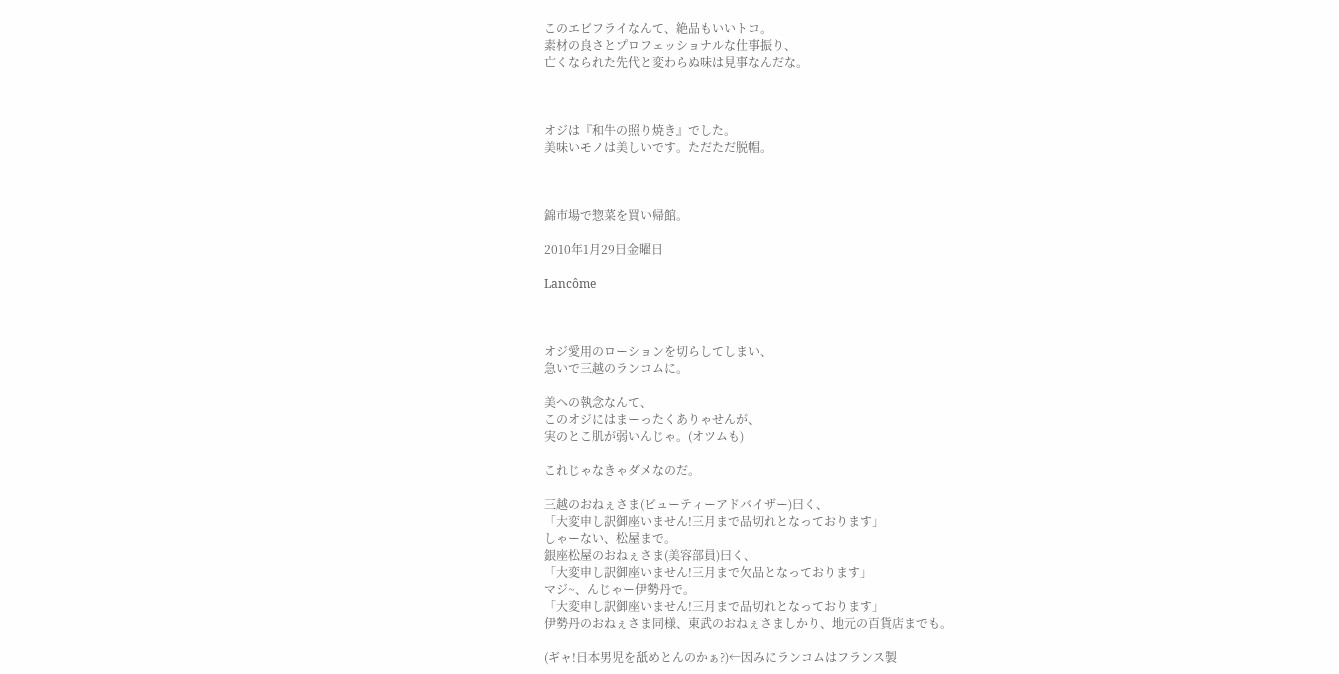このエビフライなんて、絶品もいいトコ。
素材の良さとプロフェッショナルな仕事振り、
亡くなられた先代と変わらぬ味は見事なんだな。



オジは『和牛の照り焼き』でした。
美味いモノは美しいです。ただただ脱帽。



錦市場で惣菜を買い帰館。

2010年1月29日金曜日

Lancôme



オジ愛用のローションを切らしてしまい、
急いで三越のランコムに。

美への執念なんて、
このオジにはまーったくありゃせんが、
実のとこ肌が弱いんじゃ。(オツムも)

これじゃなきゃダメなのだ。

三越のおねぇさま(ビューティーアドバイザー)曰く、
「大変申し訳御座いません!三月まで品切れとなっております」
しゃーない、松屋まで。
銀座松屋のおねぇさま(美容部員)曰く、
「大変申し訳御座いません!三月まで欠品となっております」
マジ~、んじゃー伊勢丹で。
「大変申し訳御座いません!三月まで品切れとなっております」
伊勢丹のおねぇさま同様、東武のおねぇさましかり、地元の百貨店までも。

(ギャ!日本男児を舐めとんのかぁ?)←因みにランコムはフランス製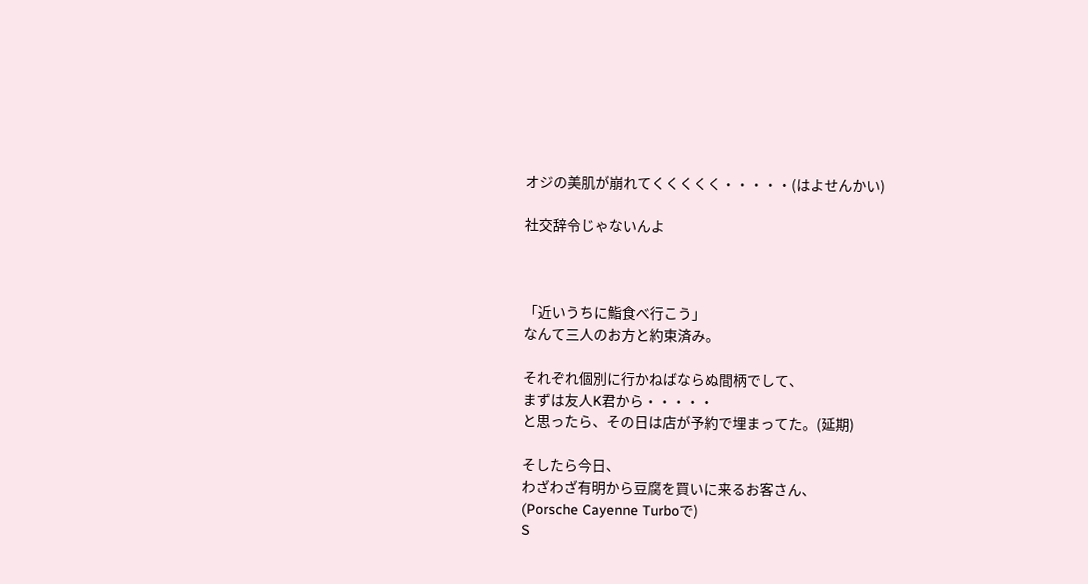オジの美肌が崩れてくくくくく・・・・・(はよせんかい)

社交辞令じゃないんよ



「近いうちに鮨食べ行こう」
なんて三人のお方と約束済み。

それぞれ個別に行かねばならぬ間柄でして、
まずは友人K君から・・・・・
と思ったら、その日は店が予約で埋まってた。(延期)

そしたら今日、
わざわざ有明から豆腐を買いに来るお客さん、
(Porsche Cayenne Turboで)
S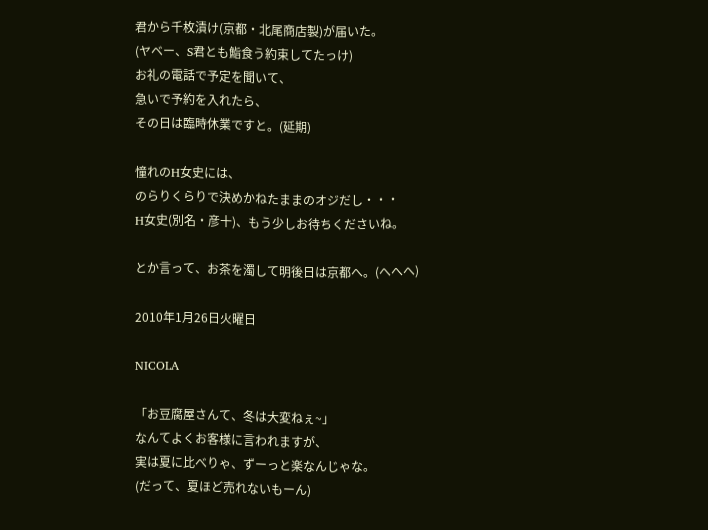君から千枚漬け(京都・北尾商店製)が届いた。
(ヤベー、S君とも鮨食う約束してたっけ)
お礼の電話で予定を聞いて、
急いで予約を入れたら、
その日は臨時休業ですと。(延期)

憧れのH女史には、
のらりくらりで決めかねたままのオジだし・・・
H女史(別名・彦十)、もう少しお待ちくださいね。

とか言って、お茶を濁して明後日は京都へ。(へへへ)

2010年1月26日火曜日

NICOLA

「お豆腐屋さんて、冬は大変ねぇ~」
なんてよくお客様に言われますが、
実は夏に比べりゃ、ずーっと楽なんじゃな。
(だって、夏ほど売れないもーん)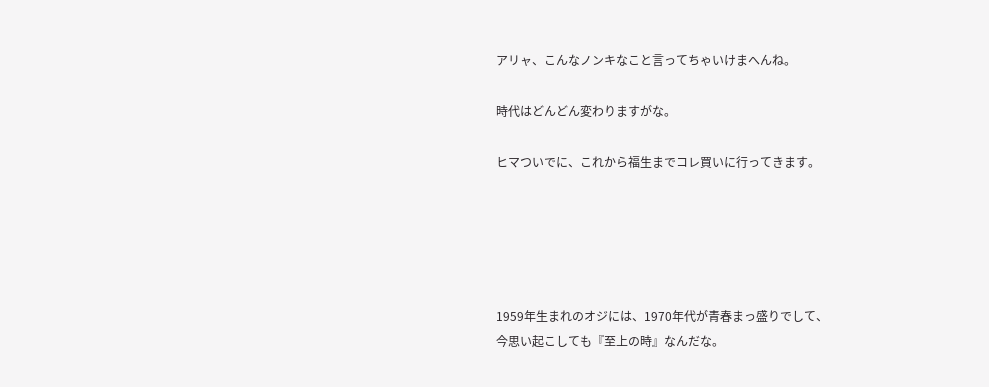アリャ、こんなノンキなこと言ってちゃいけまへんね。

時代はどんどん変わりますがな。

ヒマついでに、これから福生までコレ買いに行ってきます。





1959年生まれのオジには、1970年代が青春まっ盛りでして、
今思い起こしても『至上の時』なんだな。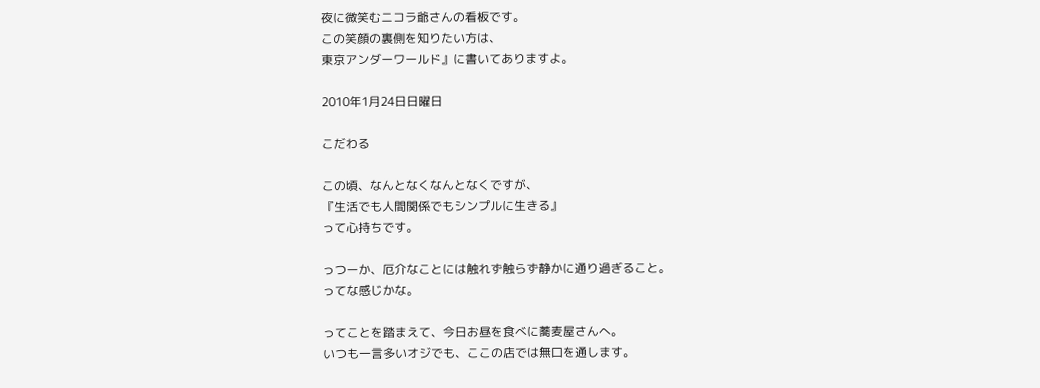夜に微笑むニコラ爺さんの看板です。
この笑顔の裏側を知りたい方は、
東京アンダーワールド』に書いてありますよ。

2010年1月24日日曜日

こだわる

この頃、なんとなくなんとなくですが、
『生活でも人間関係でもシンプルに生きる』
って心持ちです。

っつーか、厄介なことには触れず触らず静かに通り過ぎること。
ってな感じかな。

ってことを踏まえて、今日お昼を食べに蕎麦屋さんへ。
いつも一言多いオジでも、ここの店では無口を通します。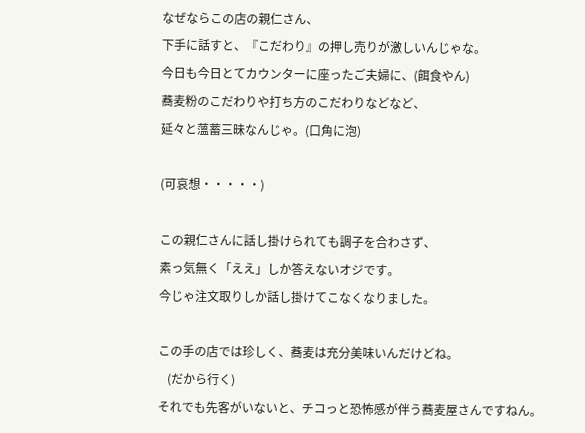なぜならこの店の親仁さん、
下手に話すと、『こだわり』の押し売りが激しいんじゃな。
今日も今日とてカウンターに座ったご夫婦に、(餌食やん)
蕎麦粉のこだわりや打ち方のこだわりなどなど、
延々と薀蓄三昧なんじゃ。(口角に泡)

(可哀想・・・・・)

この親仁さんに話し掛けられても調子を合わさず、
素っ気無く「ええ」しか答えないオジです。
今じゃ注文取りしか話し掛けてこなくなりました。

この手の店では珍しく、蕎麦は充分美味いんだけどね。
   (だから行く)
それでも先客がいないと、チコっと恐怖感が伴う蕎麦屋さんですねん。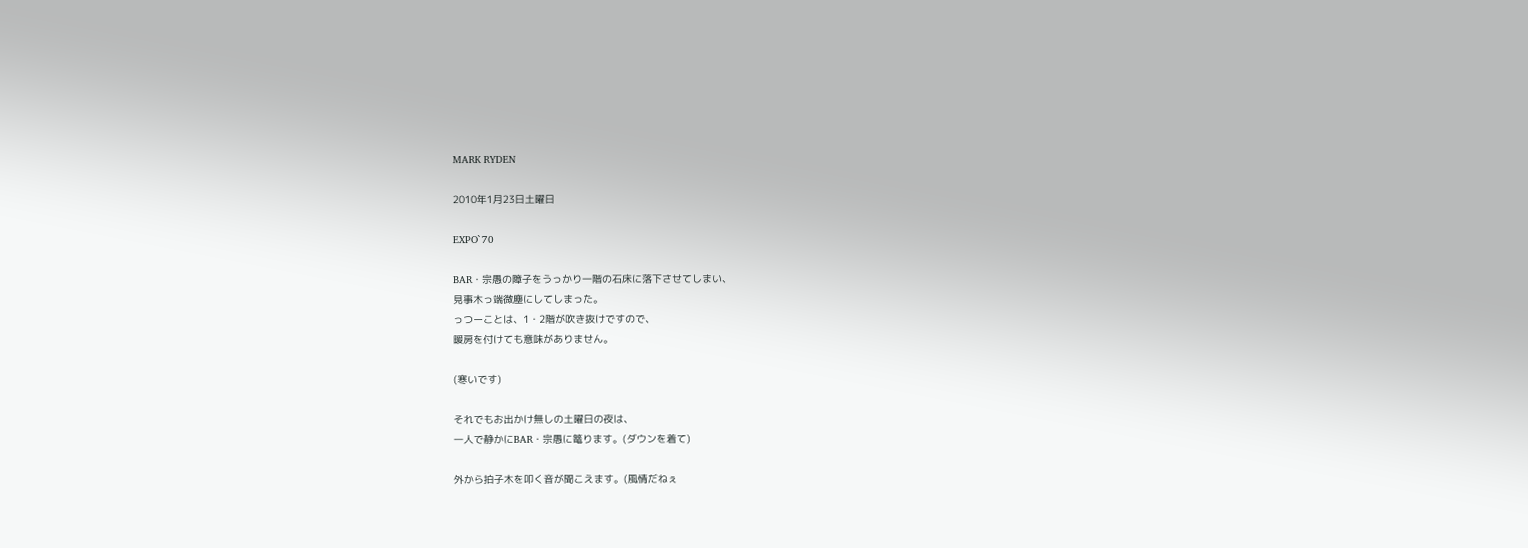MARK RYDEN

2010年1月23日土曜日

EXPO`70

BAR・宗愚の障子をうっかり一階の石床に落下させてしまい、
見事木っ端微塵にしてしまった。
っつーことは、1・2階が吹き抜けですので、
暖房を付けても意味がありません。

(寒いです)

それでもお出かけ無しの土曜日の夜は、
一人で静かにBAR・宗愚に篭ります。(ダウンを着て)

外から拍子木を叩く音が聞こえます。(風情だねぇ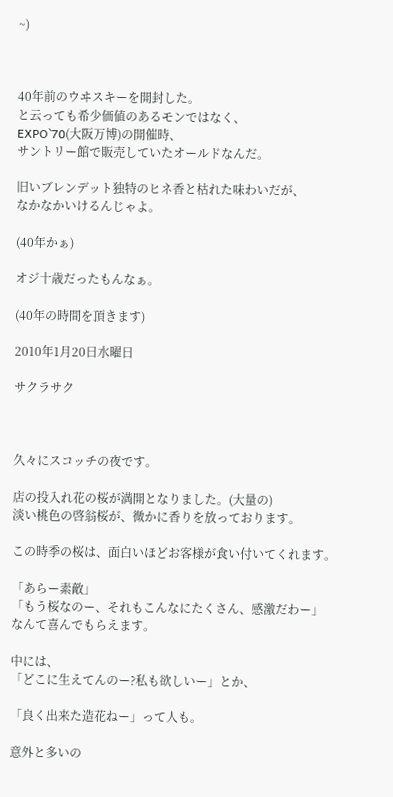~)



40年前のウヰスキーを開封した。
と云っても希少価値のあるモンではなく、
EXPO`70(大阪万博)の開催時、
サントリー館で販売していたオールドなんだ。

旧いブレンデット独特のヒネ香と枯れた味わいだが、
なかなかいけるんじゃよ。

(40年かぁ)

オジ十歳だったもんなぁ。

(40年の時間を頂きます)

2010年1月20日水曜日

サクラサク



久々にスコッチの夜です。

店の投入れ花の桜が満開となりました。(大量の)
淡い桃色の啓翁桜が、微かに香りを放っております。

この時季の桜は、面白いほどお客様が食い付いてくれます。

「あらー素敵」
「もう桜なのー、それもこんなにたくさん、感激だわー」
なんて喜んでもらえます。

中には、
「どこに生えてんのー?私も欲しいー」とか、

「良く出来た造花ねー」って人も。

意外と多いの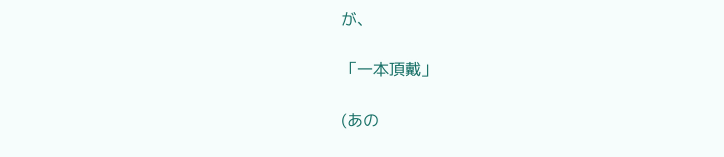が、

「一本頂戴」

(あの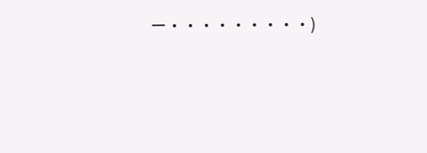ー・・・・・・・・・)